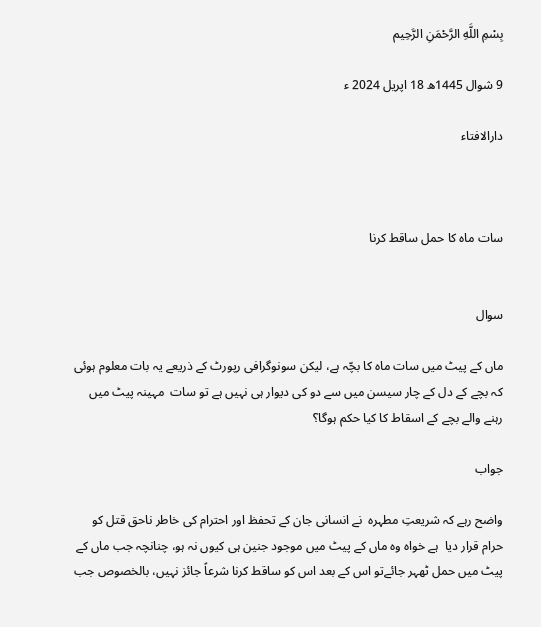بِسْمِ اللَّهِ الرَّحْمَنِ الرَّحِيم

9 شوال 1445ھ 18 اپریل 2024 ء

دارالافتاء



سات ماہ کا حمل ساقط کرنا


سوال

ماں کے پیٹ میں سات ماہ کا بچّہ ہے، لیکن سونوگرافی رپورٹ کے ذریعے یہ بات معلوم ہوئی کہ بچے کے دل کے چار سیسن میں سے دو کی دیوار ہی نہیں ہے تو سات  مہینہ پیٹ میں رہنے والے بچے کے اسقاط کا کیا حکم ہوگا؟

جواب

واضح رہے کہ شریعتِ مطہرہ  نے انسانی جان کے تحفظ اور احترام کی خاطر ناحق قتل کو حرام قرار دیا  ہے خواہ وہ ماں کے پیٹ میں موجود جنین ہی کیوں نہ ہو، چنانچہ جب ماں کے پیٹ میں حمل ٹھہر جائےتو اس کے بعد اس کو ساقط کرنا شرعاً جائز نہیں، بالخصوص جب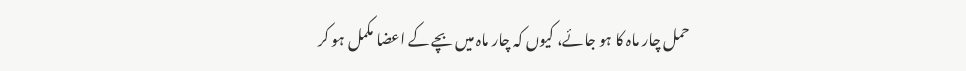حمل چار ماہ کا ہو جائے، کیوں کہ چار ماہ میں بچے کے اعضا مکمل ہو کر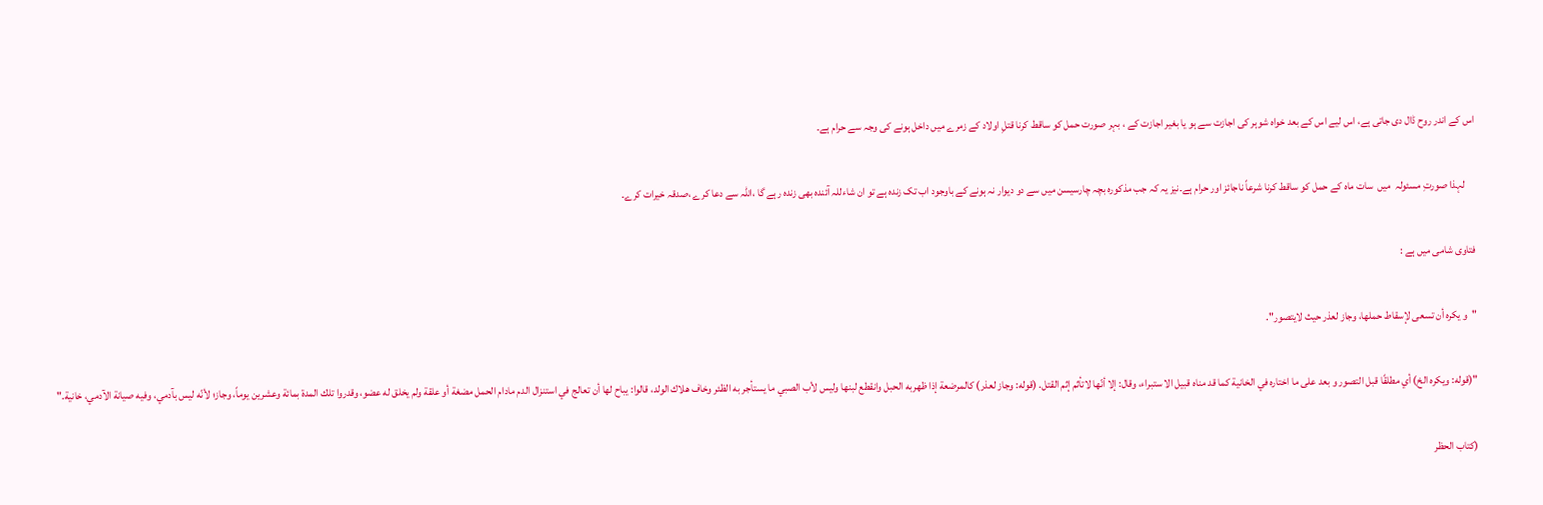اس کے اندر روح ڈال دی جاتی ہے، اس لیے اس کے بعد خواہ شوہر کی اجازت سے ہو یا بغیر اجازت کے ، بہر صورت حمل کو ساقط کرنا قتلِ اولاد کے زمرے میں داخل ہونے کی وجہ سے حرام ہے۔

     لہذا صورتِ مسئولہ  میں  سات ماہ کے حمل کو ساقط کرنا شرعاً ناجائز اور حرام ہے۔نیز یہ کہ جب مذکورہ بچہ چارسیسن میں سے دو دیوار نہ ہونے کے باوجود اب تک زندہ ہے تو ان شاءللہ آئندہ بھی زندہ رہے گا ،اللہ سے دعا کرے ،صدقہ خیرات کرے۔

فتاوی شامی میں ہے :

"و یکره أن تسعی لإسقاط حملها، وجاز لعذر حیث لایتصور".

"(قوله: ویکره الخ) أي مطلقًا قبل التصور و بعد علی ما اختاره في الخانیة کما قد مناه قبیل الا ستبراء، وقال: إلا أنّها لاتأثم إثم القتل. (قوله: وجاز لعذر) کالمرضعة إذا ظهربه الحبل وانقطع لبنها ولیس لأب الصبي ما یستأجر به الظئر وخاف هلاك الولد، قالوا: یباح لها أن تعالج في استنزال الدم مادام الحمل مضغة أو علقة ولم یخلق له عضو، وقدروا تلك المدة بمائة وعشرین یوماً، وجاز؛ لأنّه لیس بآدمي، وفیه صیانة الآدمي، خانیة."

(کتاب الحظر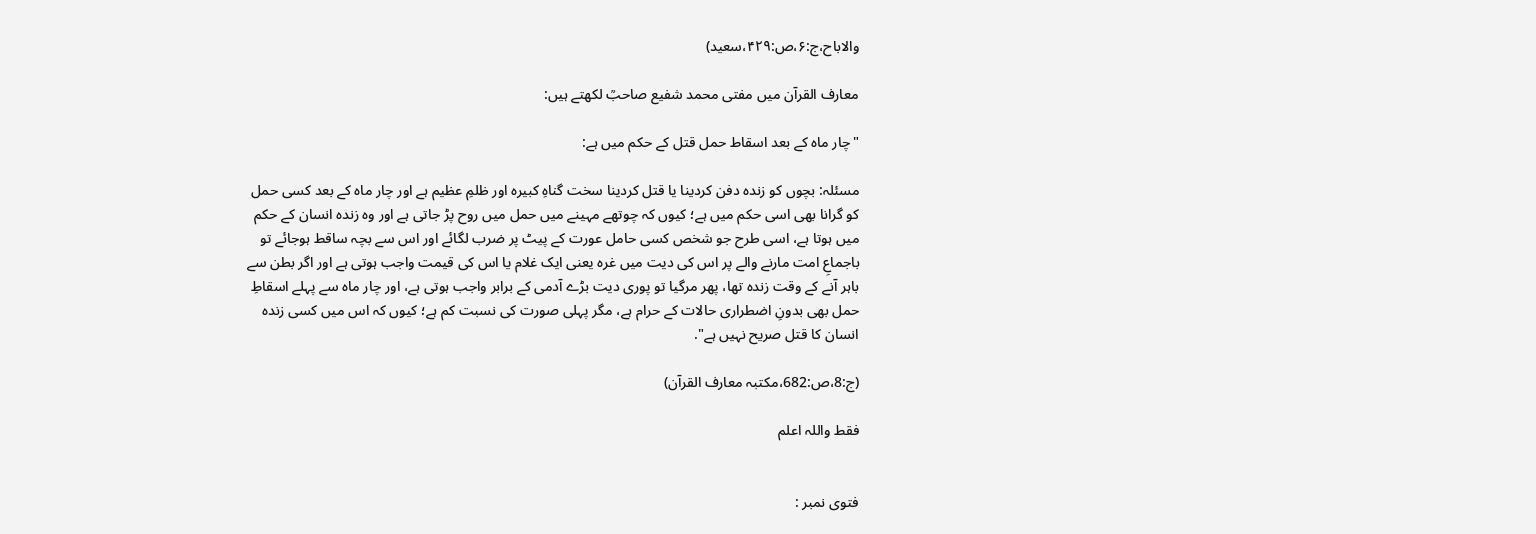والاباح،ج:۶،ص:۴۲۹،سعید)

معارف القرآن میں مفتی محمد شفیع صاحبؒ لکھتے ہیں:

"چار ماہ کے بعد اسقاط حمل قتل کے حکم میں ہے:

مسئلہ: بچوں کو زندہ دفن کردینا یا قتل کردینا سخت گناہِ کبیرہ اور ظلمِ عظیم ہے اور چار ماہ کے بعد کسی حمل کو گرانا بھی اسی حکم میں ہے؛ کیوں کہ چوتھے مہینے میں حمل میں روح پڑ جاتی ہے اور وہ زندہ انسان کے حکم میں ہوتا ہے، اسی طرح جو شخص کسی حامل عورت کے پیٹ پر ضرب لگائے اور اس سے بچہ ساقط ہوجائے تو باجماعِ امت مارنے والے پر اس کی دیت میں غرہ یعنی ایک غلام یا اس کی قیمت واجب ہوتی ہے اور اگر بطن سے باہر آنے کے وقت زندہ تھا، پھر مرگیا تو پوری دیت بڑے آدمی کے برابر واجب ہوتی ہے، اور چار ماہ سے پہلے اسقاطِ حمل بھی بدونِ اضطراری حالات کے حرام ہے، مگر پہلی صورت کی نسبت کم ہے؛ کیوں کہ اس میں کسی زندہ انسان کا قتل صریح نہیں ہے".

(ج:8،ص:682،مکتبہ معارف القرآن)

فقط واللہ اعلم


فتوی نمبر :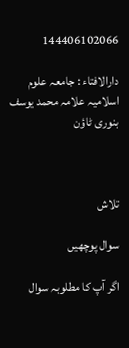144406102066

دارالافتاء : جامعہ علوم اسلامیہ علامہ محمد یوسف بنوری ٹاؤن



تلاش

سوال پوچھیں

اگر آپ کا مطلوبہ سوال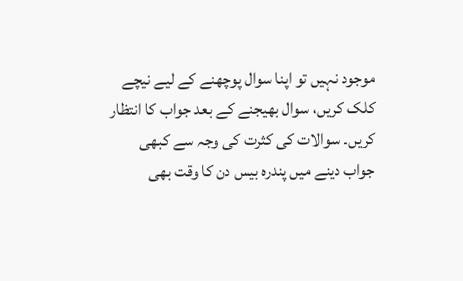موجود نہیں تو اپنا سوال پوچھنے کے لیے نیچے کلک کریں، سوال بھیجنے کے بعد جواب کا انتظار کریں۔ سوالات کی کثرت کی وجہ سے کبھی جواب دینے میں پندرہ بیس دن کا وقت بھی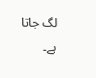لگ جاتا ہے۔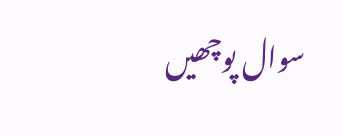سوال پوچھیں